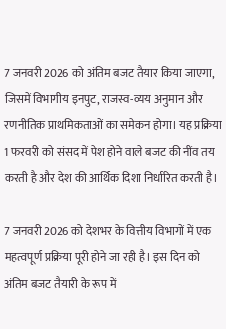7 जनवरी 2026 को अंतिम बजट तैयार किया जाएगा, जिसमें विभागीय इनपुट, राजस्व-व्यय अनुमान और रणनीतिक प्राथमिकताओं का समेकन होगा। यह प्रक्रिया 1 फरवरी को संसद में पेश होने वाले बजट की नींव तय करती है और देश की आर्थिक दिशा निर्धारित करती है।

7 जनवरी 2026 को देशभर के वित्तीय विभागों में एक महत्वपूर्ण प्रक्रिया पूरी होने जा रही है। इस दिन को अंतिम बजट तैयारी के रूप में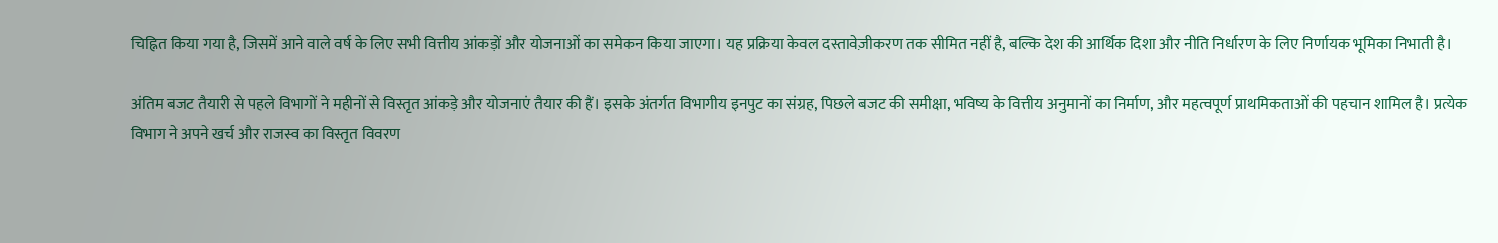चिह्नित किया गया है, जिसमें आने वाले वर्ष के लिए सभी वित्तीय आंकड़ों और योजनाओं का समेकन किया जाएगा। यह प्रक्रिया केवल दस्तावेज़ीकरण तक सीमित नहीं है, बल्कि देश की आर्थिक दिशा और नीति निर्धारण के लिए निर्णायक भूमिका निभाती है।

अंतिम बजट तैयारी से पहले विभागों ने महीनों से विस्तृत आंकड़े और योजनाएं तैयार की हैं। इसके अंतर्गत विभागीय इनपुट का संग्रह, पिछले बजट की समीक्षा, भविष्य के वित्तीय अनुमानों का निर्माण, और महत्वपूर्ण प्राथमिकताओं की पहचान शामिल है। प्रत्येक विभाग ने अपने खर्च और राजस्व का विस्तृत विवरण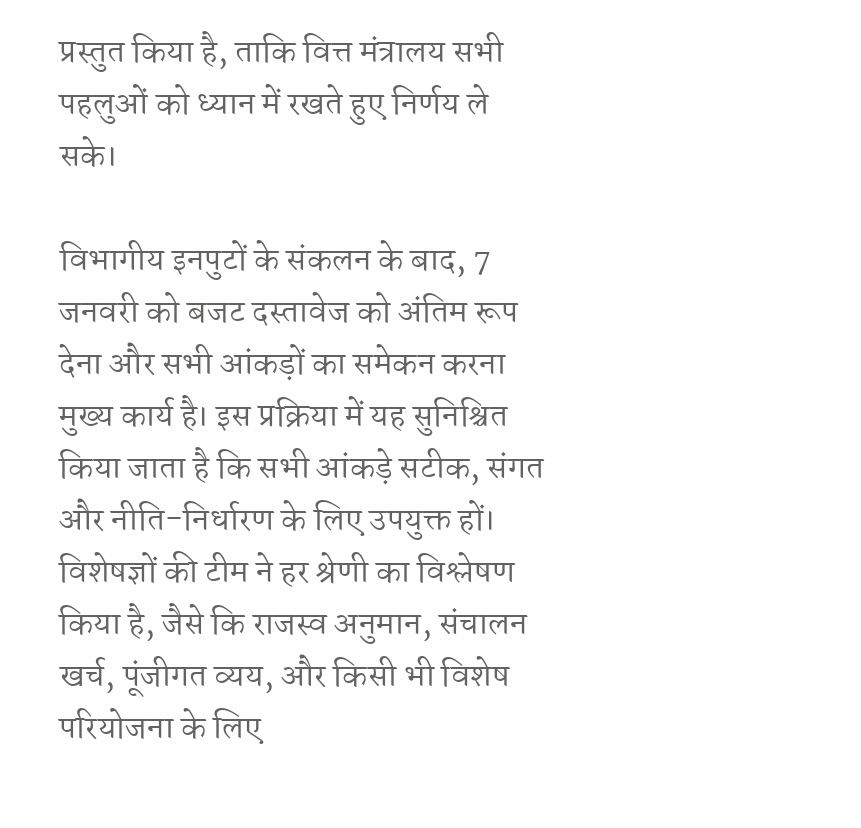प्रस्तुत किया है, ताकि वित्त मंत्रालय सभी पहलुओं को ध्यान में रखते हुए निर्णय ले सके।

विभागीय इनपुटों के संकलन के बाद, 7 जनवरी को बजट दस्तावेज को अंतिम रूप देना और सभी आंकड़ों का समेकन करना मुख्य कार्य है। इस प्रक्रिया में यह सुनिश्चित किया जाता है कि सभी आंकड़े सटीक, संगत और नीति-निर्धारण के लिए उपयुक्त हों। विशेषज्ञों की टीम ने हर श्रेणी का विश्लेषण किया है, जैसे कि राजस्व अनुमान, संचालन खर्च, पूंजीगत व्यय, और किसी भी विशेष परियोजना के लिए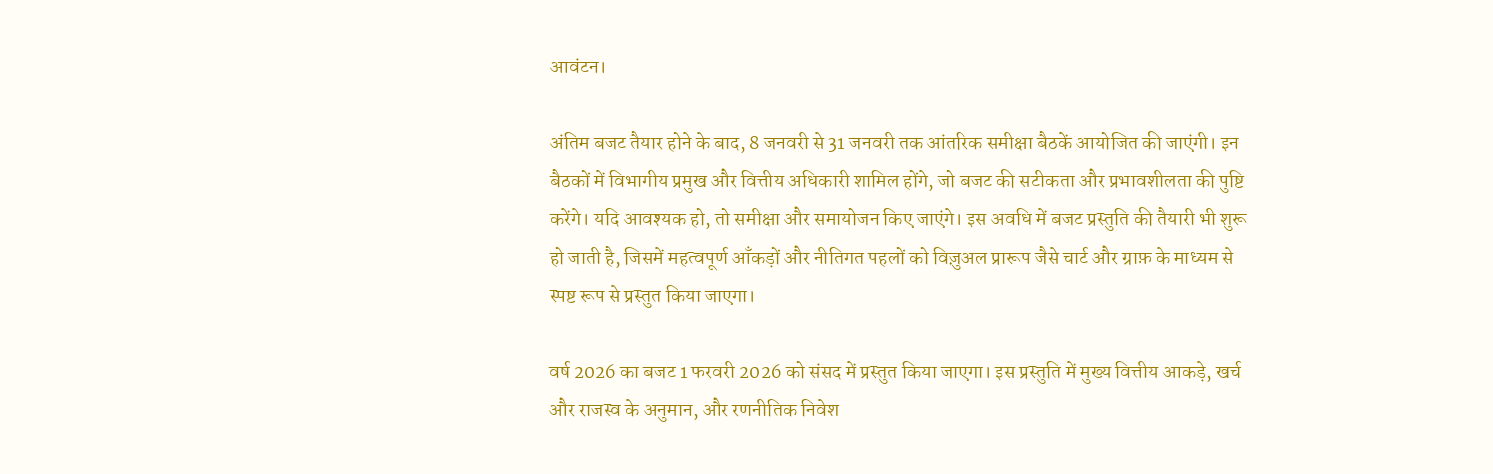आवंटन।

अंतिम बजट तैयार होने के बाद, 8 जनवरी से 31 जनवरी तक आंतरिक समीक्षा बैठकें आयोजित की जाएंगी। इन बैठकों में विभागीय प्रमुख और वित्तीय अधिकारी शामिल होंगे, जो बजट की सटीकता और प्रभावशीलता की पुष्टि करेंगे। यदि आवश्यक हो, तो समीक्षा और समायोजन किए जाएंगे। इस अवधि में बजट प्रस्तुति की तैयारी भी शुरू हो जाती है, जिसमें महत्वपूर्ण आँकड़ों और नीतिगत पहलों को विज़ुअल प्रारूप जैसे चार्ट और ग्राफ़ के माध्यम से स्पष्ट रूप से प्रस्तुत किया जाएगा।

वर्ष 2026 का बजट 1 फरवरी 2026 को संसद में प्रस्तुत किया जाएगा। इस प्रस्तुति में मुख्य वित्तीय आकड़े, खर्च और राजस्व के अनुमान, और रणनीतिक निवेश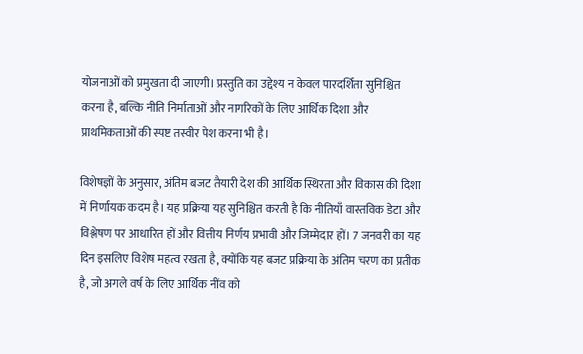योजनाओं को प्रमुखता दी जाएगी। प्रस्तुति का उद्देश्य न केवल पारदर्शिता सुनिश्चित करना है, बल्कि नीति निर्माताओं और नागरिकों के लिए आर्थिक दिशा और प्राथमिकताओं की स्पष्ट तस्वीर पेश करना भी है।

विशेषज्ञों के अनुसार, अंतिम बजट तैयारी देश की आर्थिक स्थिरता और विकास की दिशा में निर्णायक कदम है। यह प्रक्रिया यह सुनिश्चित करती है कि नीतियाँ वास्तविक डेटा और विश्लेषण पर आधारित हों और वित्तीय निर्णय प्रभावी और जिम्मेदार हों। 7 जनवरी का यह दिन इसलिए विशेष महत्व रखता है, क्योंकि यह बजट प्रक्रिया के अंतिम चरण का प्रतीक है, जो अगले वर्ष के लिए आर्थिक नींव को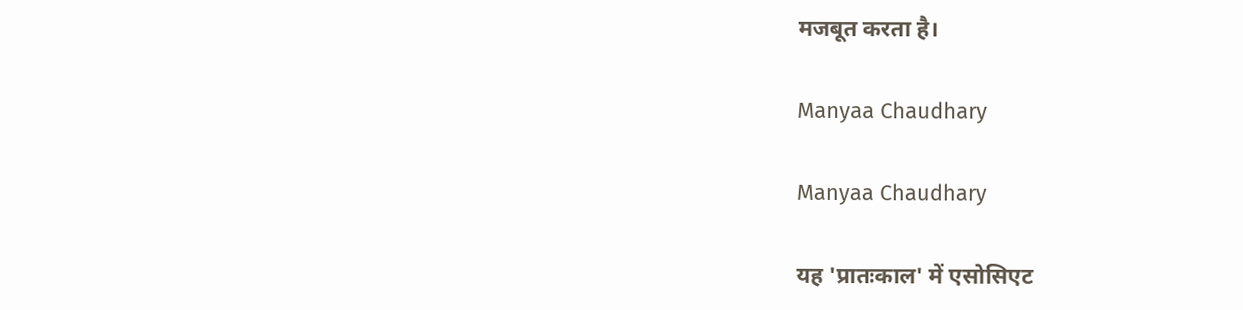मजबूत करता है।

Manyaa Chaudhary

Manyaa Chaudhary

यह 'प्रातःकाल' में एसोसिएट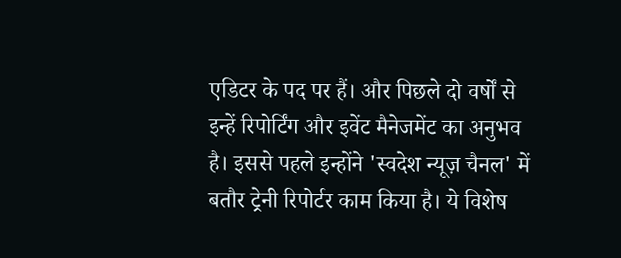एडिटर के पद पर हैं। और पिछले दो वर्षों से इन्हें रिपोर्टिंग और इवेंट मैनेजमेंट का अनुभव है। इससे पहले इन्होंने 'स्वदेश न्यूज़ चैनल' में बतौर ट्रेनी रिपोर्टर काम किया है। ये विशेष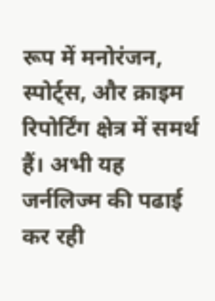रूप में मनोरंजन, स्पोर्ट्स, और क्राइम रिपोर्टिंग क्षेत्र में समर्थ हैं। अभी यह जर्नलिज्म की पढाई कर रही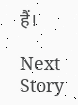हैं।

Next Story